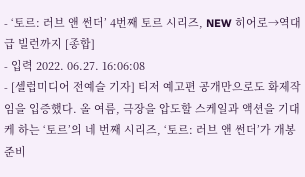- ‘토르: 러브 앤 썬더’ 4번째 토르 시리즈, NEW 히어로→역대급 빌런까지 [종합]
- 입력 2022. 06.27. 16:06:08
- [셀럽미디어 전예슬 기자] 티저 예고편 공개만으로도 화제작임을 입증했다. 올 여름, 극장을 압도할 스케일과 액션을 기대케 하는 ‘토르’의 네 번째 시리즈, ‘토르: 러브 앤 썬더’가 개봉 준비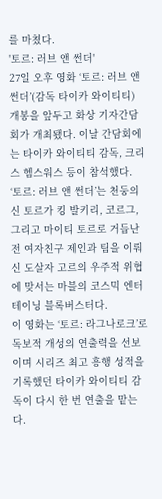를 마쳤다.
'토르: 러브 앤 썬더'
27일 오후 영화 ‘토르: 러브 앤 썬더’(감독 타이카 와이티티) 개봉을 앞두고 화상 기자간담회가 개최됐다. 이날 간담회에는 타이카 와이티티 감독, 크리스 헴스워스 등이 참석했다.
‘토르: 러브 앤 썬더’는 천둥의 신 토르가 킹 발키리, 코르그, 그리고 마이티 토르로 거듭난 전 여자친구 제인과 팀을 이뤄 신 도살자 고르의 우주적 위협에 맞서는 마블의 코스믹 엔터테이닝 블록버스터다.
이 영화는 ‘토르: 라그나로크’로 독보적 개성의 연출력을 선보이며 시리즈 최고 흥행 성적을 기록했던 타이카 와이티티 감독이 다시 한 번 연출을 맡는다.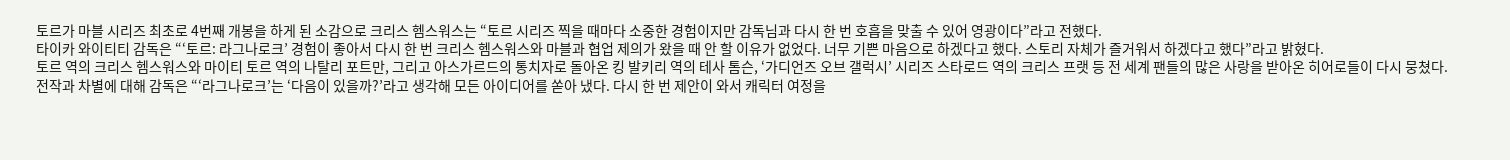토르가 마블 시리즈 최초로 4번째 개봉을 하게 된 소감으로 크리스 헴스워스는 “토르 시리즈 찍을 때마다 소중한 경험이지만 감독님과 다시 한 번 호흡을 맞출 수 있어 영광이다”라고 전했다.
타이카 와이티티 감독은 “‘토르: 라그나로크’ 경험이 좋아서 다시 한 번 크리스 헴스워스와 마블과 협업 제의가 왔을 때 안 할 이유가 없었다. 너무 기쁜 마음으로 하겠다고 했다. 스토리 자체가 즐거워서 하겠다고 했다”라고 밝혔다.
토르 역의 크리스 헴스워스와 마이티 토르 역의 나탈리 포트만, 그리고 아스가르드의 통치자로 돌아온 킹 발키리 역의 테사 톰슨, ‘가디언즈 오브 갤럭시’ 시리즈 스타로드 역의 크리스 프랫 등 전 세계 팬들의 많은 사랑을 받아온 히어로들이 다시 뭉쳤다.
전작과 차별에 대해 감독은 “‘라그나로크’는 ‘다음이 있을까?’라고 생각해 모든 아이디어를 쏟아 냈다. 다시 한 번 제안이 와서 캐릭터 여정을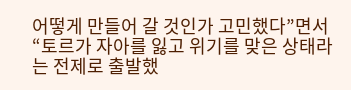어떻게 만들어 갈 것인가 고민했다”면서 “토르가 자아를 잃고 위기를 맞은 상태라는 전제로 출발했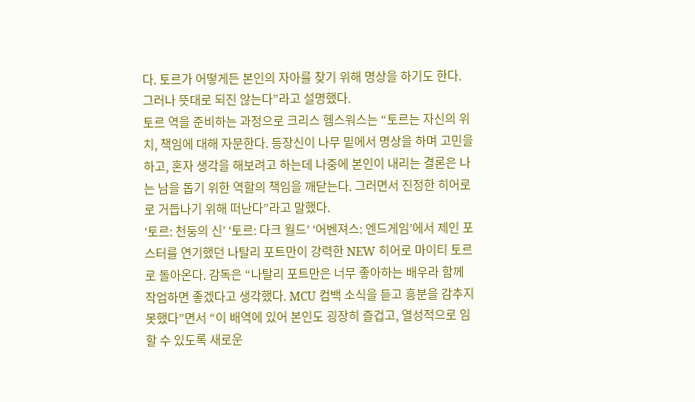다. 토르가 어떻게든 본인의 자아를 찾기 위해 명상을 하기도 한다. 그러나 뜻대로 되진 않는다”라고 설명했다.
토르 역을 준비하는 과정으로 크리스 헴스워스는 “토르는 자신의 위치, 책임에 대해 자문한다. 등장신이 나무 밑에서 명상을 하며 고민을 하고, 혼자 생각을 해보려고 하는데 나중에 본인이 내리는 결론은 나는 남을 돕기 위한 역할의 책임을 깨닫는다. 그러면서 진정한 히어로로 거듭나기 위해 떠난다”라고 말했다.
‘토르: 천둥의 신’ ‘토르: 다크 월드’ ‘어벤져스: 엔드게임’에서 제인 포스터를 연기했던 나탈리 포트만이 강력한 NEW 히어로 마이티 토르로 돌아온다. 감독은 “나탈리 포트만은 너무 좋아하는 배우라 함께 작업하면 좋겠다고 생각했다. MCU 컴백 소식을 듣고 흥분을 감추지 못했다”면서 “이 배역에 있어 본인도 굉장히 즐겁고, 열성적으로 임할 수 있도록 새로운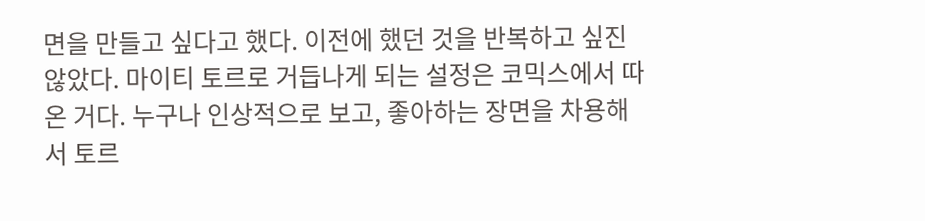면을 만들고 싶다고 했다. 이전에 했던 것을 반복하고 싶진 않았다. 마이티 토르로 거듭나게 되는 설정은 코믹스에서 따온 거다. 누구나 인상적으로 보고, 좋아하는 장면을 차용해서 토르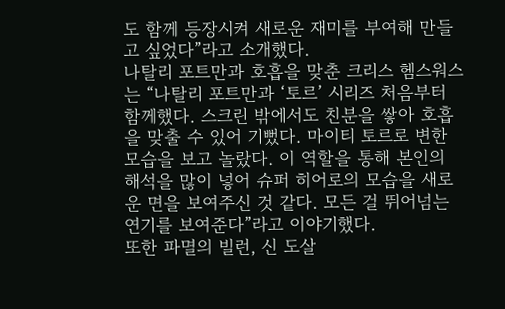도 함께 등장시켜 새로운 재미를 부여해 만들고 싶었다”라고 소개했다.
나탈리 포트만과 호흡을 맞춘 크리스 헴스워스는 “나탈리 포트만과 ‘토르’ 시리즈 처음부터 함께했다. 스크린 밖에서도 친분을 쌓아 호흡을 맞출 수 있어 기뻤다. 마이티 토르로 변한 모습을 보고 놀랐다. 이 역할을 통해 본인의 해석을 많이 넣어 슈퍼 히어로의 모습을 새로운 면을 보여주신 것 같다. 모든 걸 뛰어넘는 연기를 보여준다”라고 이야기했다.
또한 파멸의 빌런, 신 도살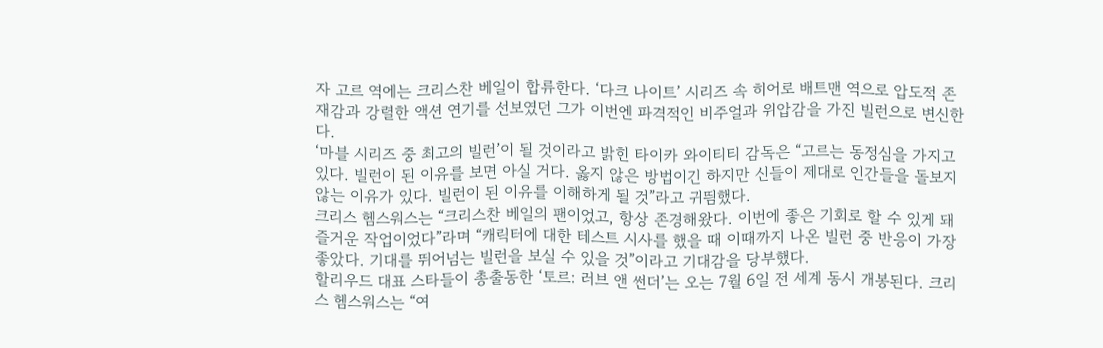자 고르 역에는 크리스찬 베일이 합류한다. ‘다크 나이트’ 시리즈 속 히어로 배트맨 역으로 압도적 존재감과 강렬한 액션 연기를 선보였던 그가 이번엔 파격적인 비주얼과 위압감을 가진 빌런으로 변신한다.
‘마블 시리즈 중 최고의 빌런’이 될 것이라고 밝힌 타이카 와이티티 감독은 “고르는 동정심을 가지고 있다. 빌런이 된 이유를 보면 아실 거다. 옳지 않은 방법이긴 하지만 신들이 제대로 인간들을 돌보지 않는 이유가 있다. 빌런이 된 이유를 이해하게 될 것”라고 귀띔했다.
크리스 헴스워스는 “크리스찬 베일의 팬이었고, 항상 존경해왔다. 이번에 좋은 기회로 할 수 있게 돼 즐거운 작업이었다”라며 “캐릭터에 대한 테스트 시사를 했을 때 이때까지 나온 빌런 중 반응이 가장 좋았다. 기대를 뛰어넘는 빌런을 보실 수 있을 것”이라고 기대감을 당부했다.
할리우드 대표 스타들이 총출동한 ‘토르: 러브 앤 썬더’는 오는 7월 6일 전 세계 동시 개봉된다. 크리스 헴스워스는 “여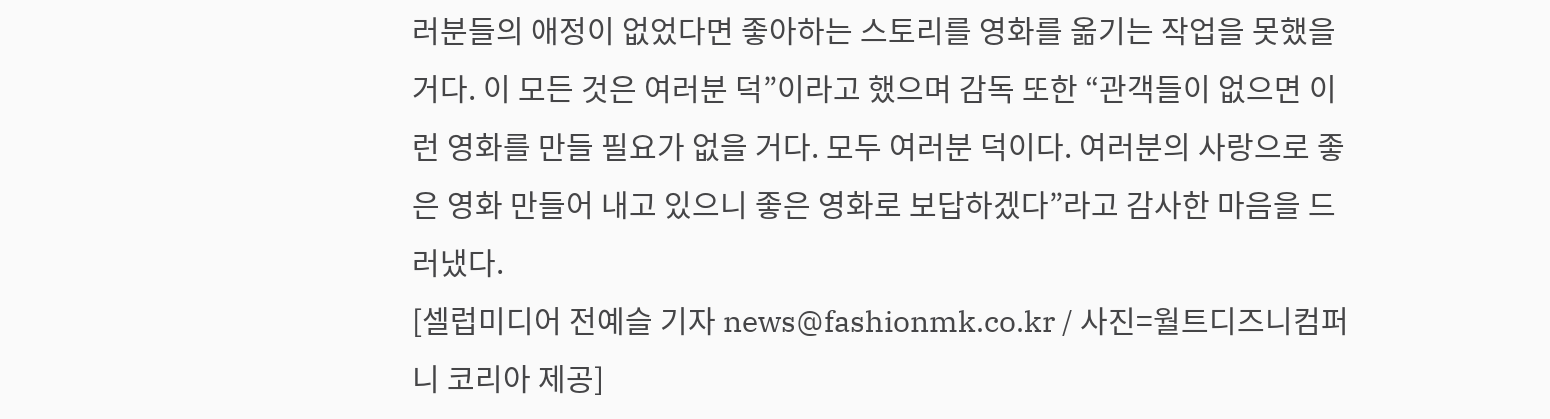러분들의 애정이 없었다면 좋아하는 스토리를 영화를 옮기는 작업을 못했을 거다. 이 모든 것은 여러분 덕”이라고 했으며 감독 또한 “관객들이 없으면 이런 영화를 만들 필요가 없을 거다. 모두 여러분 덕이다. 여러분의 사랑으로 좋은 영화 만들어 내고 있으니 좋은 영화로 보답하겠다”라고 감사한 마음을 드러냈다.
[셀럽미디어 전예슬 기자 news@fashionmk.co.kr / 사진=월트디즈니컴퍼니 코리아 제공]